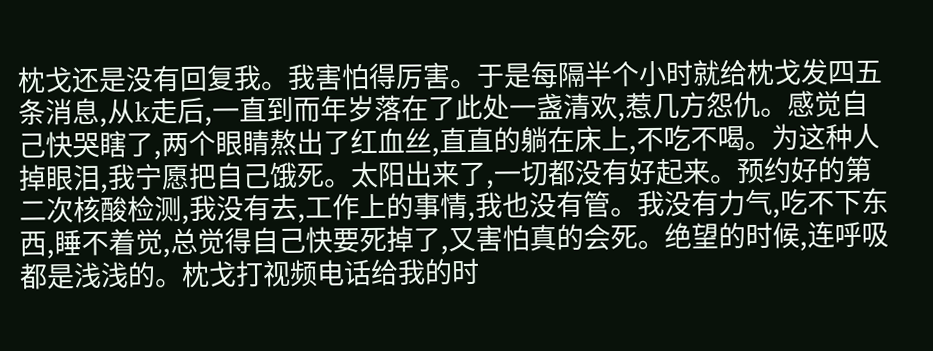枕戈还是没有回复我。我害怕得厉害。于是每隔半个小时就给枕戈发四五条消息,从k走后,一直到而年岁落在了此处一盏清欢,惹几方怨仇。感觉自己快哭瞎了,两个眼睛熬出了红血丝,直直的躺在床上,不吃不喝。为这种人掉眼泪,我宁愿把自己饿死。太阳出来了,一切都没有好起来。预约好的第二次核酸检测,我没有去,工作上的事情,我也没有管。我没有力气,吃不下东西,睡不着觉,总觉得自己快要死掉了,又害怕真的会死。绝望的时候,连呼吸都是浅浅的。枕戈打视频电话给我的时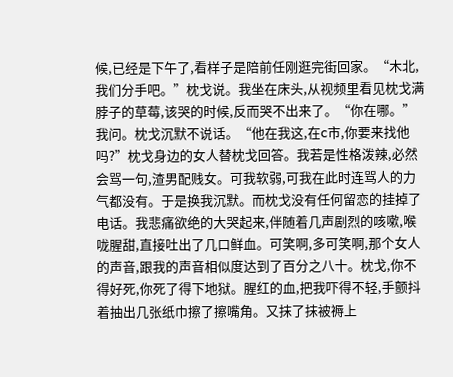候,已经是下午了,看样子是陪前任刚逛完街回家。“木北,我们分手吧。”枕戈说。我坐在床头,从视频里看见枕戈满脖子的草莓,该哭的时候,反而哭不出来了。“你在哪。”我问。枕戈沉默不说话。“他在我这,在c市,你要来找他吗?”枕戈身边的女人替枕戈回答。我若是性格泼辣,必然会骂一句,渣男配贱女。可我软弱,可我在此时连骂人的力气都没有。于是换我沉默。而枕戈没有任何留恋的挂掉了电话。我悲痛欲绝的大哭起来,伴随着几声剧烈的咳嗽,喉咙腥甜,直接吐出了几口鲜血。可笑啊,多可笑啊,那个女人的声音,跟我的声音相似度达到了百分之八十。枕戈,你不得好死,你死了得下地狱。腥红的血,把我吓得不轻,手颤抖着抽出几张纸巾擦了擦嘴角。又抹了抹被褥上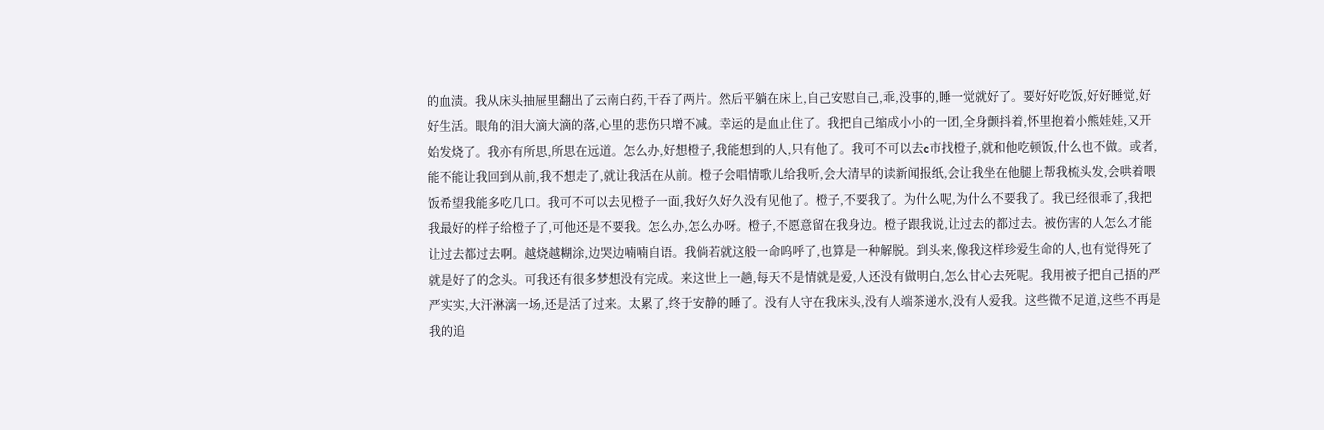的血渍。我从床头抽屉里翻出了云南白药,干吞了两片。然后平躺在床上,自己安慰自己,乖,没事的,睡一觉就好了。要好好吃饭,好好睡觉,好好生活。眼角的泪大滴大滴的落,心里的悲伤只增不减。幸运的是血止住了。我把自己缩成小小的一团,全身颤抖着,怀里抱着小熊娃娃,又开始发烧了。我亦有所思,所思在远道。怎么办,好想橙子,我能想到的人,只有他了。我可不可以去c市找橙子,就和他吃顿饭,什么也不做。或者,能不能让我回到从前,我不想走了,就让我活在从前。橙子会唱情歌儿给我听,会大清早的读新闻报纸,会让我坐在他腿上帮我梳头发,会哄着喂饭希望我能多吃几口。我可不可以去见橙子一面,我好久好久没有见他了。橙子,不要我了。为什么呢,为什么不要我了。我已经很乖了,我把我最好的样子给橙子了,可他还是不要我。怎么办,怎么办呀。橙子,不愿意留在我身边。橙子跟我说,让过去的都过去。被伤害的人怎么才能让过去都过去啊。越烧越糊涂,边哭边喃喃自语。我倘若就这般一命呜呼了,也算是一种解脱。到头来,像我这样珍爱生命的人,也有觉得死了就是好了的念头。可我还有很多梦想没有完成。来这世上一趟,每天不是情就是爱,人还没有做明白,怎么甘心去死呢。我用被子把自己捂的严严实实,大汗淋漓一场,还是活了过来。太累了,终于安静的睡了。没有人守在我床头,没有人端茶递水,没有人爱我。这些微不足道,这些不再是我的追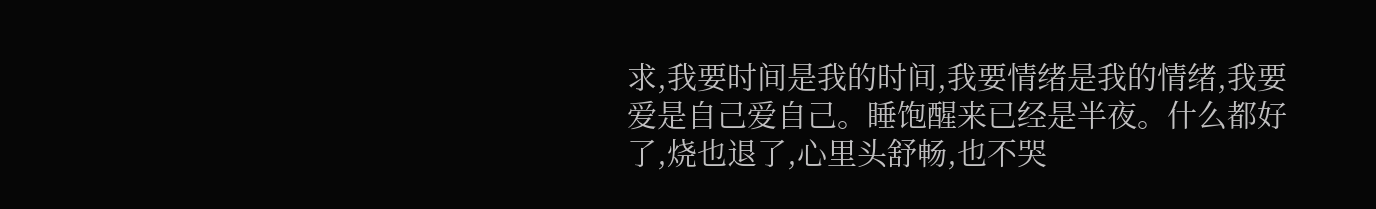求,我要时间是我的时间,我要情绪是我的情绪,我要爱是自己爱自己。睡饱醒来已经是半夜。什么都好了,烧也退了,心里头舒畅,也不哭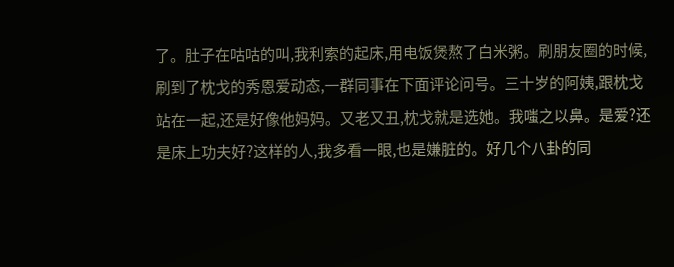了。肚子在咕咕的叫,我利索的起床,用电饭煲熬了白米粥。刷朋友圈的时候,刷到了枕戈的秀恩爱动态,一群同事在下面评论问号。三十岁的阿姨,跟枕戈站在一起,还是好像他妈妈。又老又丑,枕戈就是选她。我嗤之以鼻。是爱?还是床上功夫好?这样的人,我多看一眼,也是嫌脏的。好几个八卦的同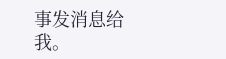事发消息给我。